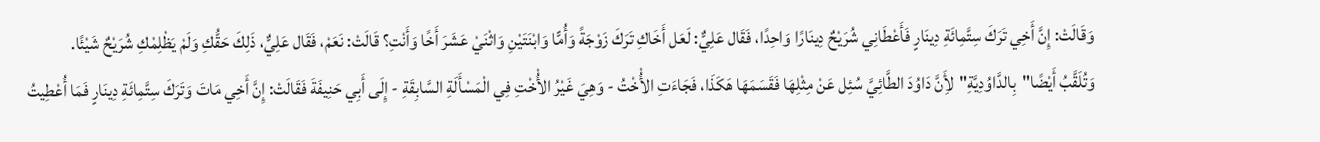وَقَالَتْ: إِنَّ أَخِي تَرَكَ سِتَّمِائَةِ دِينَارٍ فَأَعْطَانِي شُرَيْحٌ دِينَارًا وَاحِدًا، فَقَال عَلِيٌّ: لَعَل أَخَاكِ تَرَكَ زَوْجَةً وَأُمًّا وَابْنَتَيْنِ وَاثْنَيْ عَشَرَ أَخًا وَأَنْتِ؟ قَالَتْ: نَعَمْ، فَقَال عَلِيٌّ، ذَلِكَ حَقُّكِ وَلَمْ يَظْلِمْكِ شُرَيْحٌ شَيْئًا.
وَتُلَقَّبُ أَيْضًا"بِالدَّاوُدِيَّةِ"لأَِنَّ دَاوُدَ الطَّائِيَّ سُئِل عَنْ مِثْلِهَا فَقَسَمَهَا هَكَذَا، فَجَاءَتِ الأُْخْتُ - وَهِيَ غَيْرُ الأُْخْتِ فِي الْمَسْأَلَةِ السَّابِقَةِ - إِلَى أَبِي حَنِيفَةَ فَقَالَتْ: إِنَّ أَخِي مَاتَ وَتَرَكَ سِتَّمِائَةِ دِينَارٍ فَمَا أُعْطِيتُ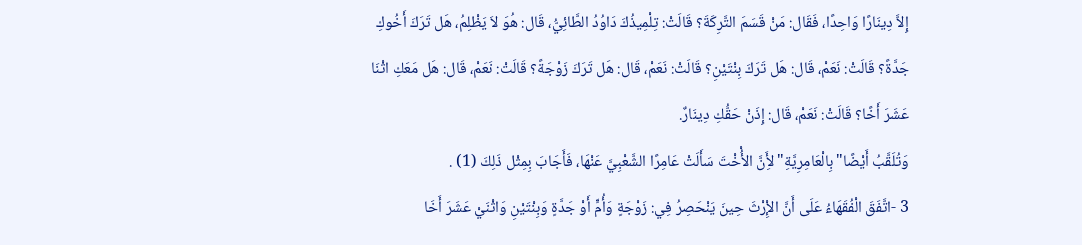إِلاَّ دِينَارًا وَاحِدًا، فَقَال: مَنْ قَسَمَ التَّرِكَةَ؟ قَالَتْ: تِلْمِيذُكَ دَاوُدُ الطَّائِيُّ، قَال: هُوَ لاَ يَظْلِمُ، هَل تَرَكَ أَخُوكِ جَدَّةً؟ قَالَتْ: نَعَمْ، قَال: هَل تَرَكَ بِنْتَيْنِ؟ قَالَتْ: نَعَمْ، قَال: هَل تَرَكَ زَوْجَةً؟ قَالَتْ: نَعَمْ، قَال: هَل مَعَكِ اثْنَا عَشَرَ أَخًا؟ قَالَتْ: نَعَمْ، قَال: إِذَنْ حَقُّكِ دِينَارٌ.
وَتُلَقَّبُ أَيْضًا"بِالْعَامِرِيَّةِ"لأَِنَّ الأُْخْتَ سَأَلَتْ عَامِرًا الشَّعْبِيَّ عَنْهَا، فَأَجَابَ بِمِثْل ذَلِكَ (1) .
3 -اتَّفَقَ الْفُقَهَاءُ عَلَى أَنَّ الإِْرْثَ حِينَ يَنْحَصِرُ فِي: زَوْجَةٍ وَأُمٍّ أَوْ جَدَّةٍ وَبِنْتَيْنِ وَاثْنَيْ عَشَرَ أَخَا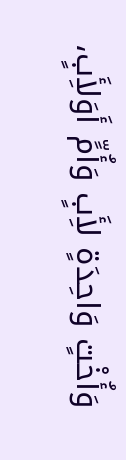وَأُخْتٍ وَاحِدَةٍ لأَِبٍ وَأُمٍّ أَوَلأَِبٍ،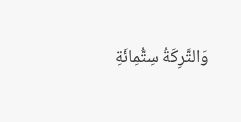وَالتَّرِكَةُ سِتُّمِائَةِ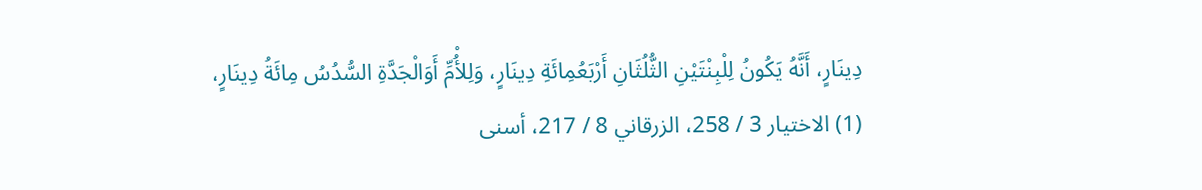دِينَارٍ، أَنَّهُ يَكُونُ لِلْبِنْتَيْنِ الثُّلُثَانِ أَرْبَعُمِائَةِ دِينَارٍ، وَلِلأُْمِّ أَوَالْجَدَّةِ السُّدُسُ مِائَةُ دِينَارٍ،
(1) الاختيار 3 / 258، الزرقاني 8 / 217، أسنى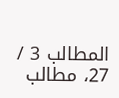المطالب 3 / 27، مطالب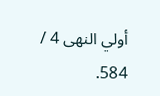أولي النهى 4 / 584.